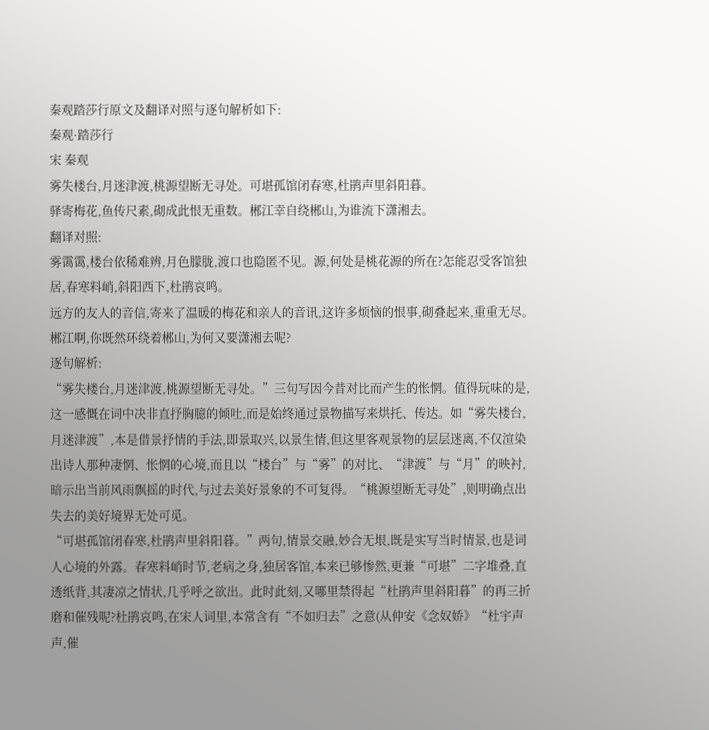秦观踏莎行原文及翻译对照与逐句解析如下:
秦观·踏莎行
宋 秦观
雾失楼台,月迷津渡,桃源望断无寻处。可堪孤馆闭春寒,杜鹃声里斜阳暮。
驿寄梅花,鱼传尺素,砌成此恨无重数。郴江幸自绕郴山,为谁流下潇湘去。
翻译对照:
雾霭霭,楼台依稀难辨,月色朦胧,渡口也隐匿不见。源,何处是桃花源的所在?怎能忍受客馆独居,春寒料峭,斜阳西下,杜鹃哀鸣。
远方的友人的音信,寄来了温暖的梅花和亲人的音讯,这许多烦恼的恨事,砌叠起来,重重无尽。郴江啊,你既然环绕着郴山,为何又要潇湘去呢?
逐句解析:
“雾失楼台,月迷津渡,桃源望断无寻处。”三句写因今昔对比而产生的怅惘。值得玩味的是,这一感慨在词中决非直抒胸臆的倾吐,而是始终通过景物描写来烘托、传达。如“雾失楼台,月迷津渡”,本是借景抒情的手法,即景取兴,以景生情,但这里客观景物的层层迷离,不仅渲染出诗人那种凄惘、怅惘的心境,而且以“楼台”与“雾”的对比、“津渡”与“月”的映衬,暗示出当前风雨飘摇的时代,与过去美好景象的不可复得。“桃源望断无寻处”,则明确点出失去的美好境界无处可觅。
“可堪孤馆闭春寒,杜鹃声里斜阳暮。”两句,情景交融,妙合无垠,既是实写当时情景,也是词人心境的外露。春寒料峭时节,老病之身,独居客馆,本来已够惨然,更兼“可堪”二字堆叠,直透纸背,其凄凉之情状,几乎呼之欲出。此时此刻,又哪里禁得起“杜鹃声里斜阳暮”的再三折磨和催残呢?杜鹃哀鸣,在宋人词里,本常含有“不如归去”之意(从仲安《念奴娇》“杜宇声声,催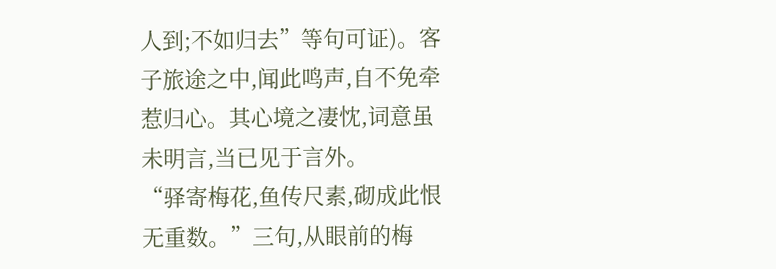人到;不如归去”等句可证)。客子旅途之中,闻此鸣声,自不免牵惹归心。其心境之凄忱,词意虽未明言,当已见于言外。
“驿寄梅花,鱼传尺素,砌成此恨无重数。”三句,从眼前的梅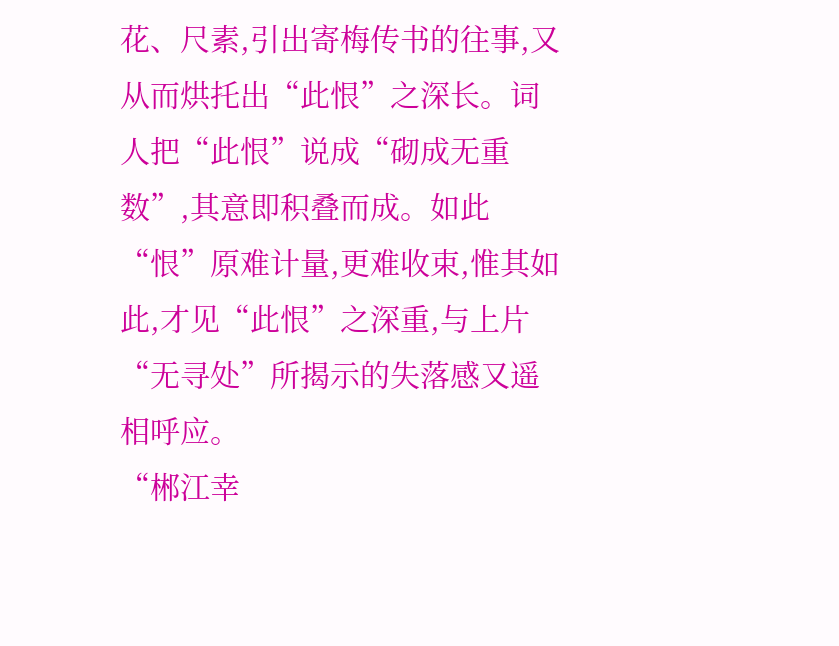花、尺素,引出寄梅传书的往事,又从而烘托出“此恨”之深长。词人把“此恨”说成“砌成无重数”,其意即积叠而成。如此“恨”原难计量,更难收束,惟其如此,才见“此恨”之深重,与上片“无寻处”所揭示的失落感又遥相呼应。
“郴江幸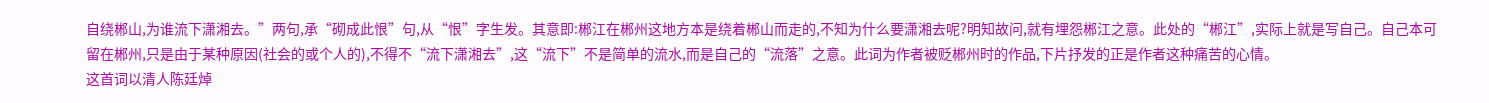自绕郴山,为谁流下潇湘去。”两句,承“砌成此恨”句,从“恨”字生发。其意即:郴江在郴州这地方本是绕着郴山而走的,不知为什么要潇湘去呢?明知故问,就有埋怨郴江之意。此处的“郴江”,实际上就是写自己。自己本可留在郴州,只是由于某种原因(社会的或个人的),不得不“流下潇湘去”,这“流下”不是简单的流水,而是自己的“流落”之意。此词为作者被贬郴州时的作品,下片抒发的正是作者这种痛苦的心情。
这首词以清人陈廷焯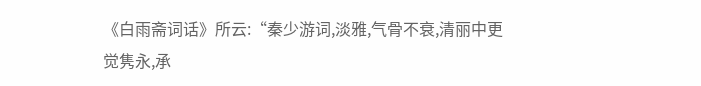《白雨斋词话》所云:“秦少游词,淡雅,气骨不衰,清丽中更觉隽永,承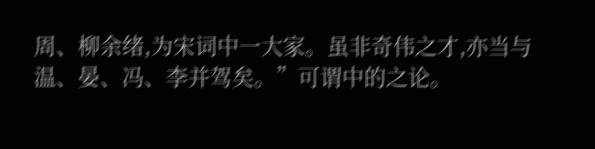周、柳余绪,为宋词中一大家。虽非奇伟之才,亦当与温、晏、冯、李并驾矣。”可谓中的之论。